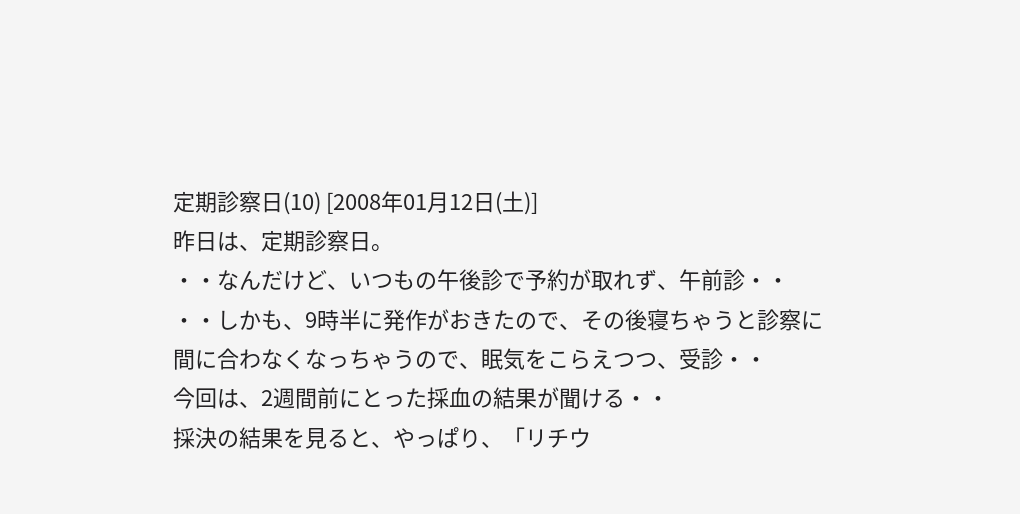定期診察日(10) [2008年01月12日(土)]
昨日は、定期診察日。
・・なんだけど、いつもの午後診で予約が取れず、午前診・・
・・しかも、9時半に発作がおきたので、その後寝ちゃうと診察に
間に合わなくなっちゃうので、眠気をこらえつつ、受診・・
今回は、2週間前にとった採血の結果が聞ける・・
採決の結果を見ると、やっぱり、「リチウ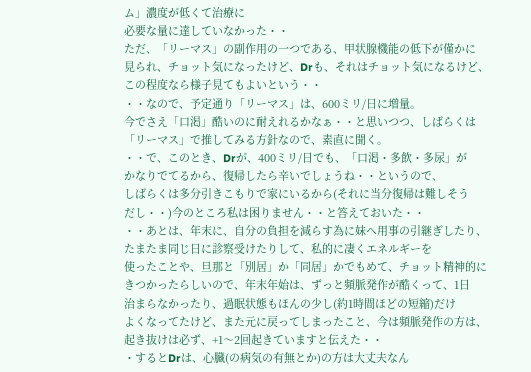ム」濃度が低くて治療に
必要な量に達していなかった・・
ただ、「リーマス」の副作用の一つである、甲状腺機能の低下が僅かに
見られ、チョット気になったけど、Drも、それはチョット気になるけど、
この程度なら様子見てもよいという・・
・・なので、予定通り「リーマス」は、600ミリ/日に増量。
今でさえ「口渇」酷いのに耐えれるかなぁ・・と思いつつ、しばらくは
「リーマス」で推してみる方針なので、素直に聞く。
・・で、このとき、Drが、400ミリ/日でも、「口渇・多飲・多尿」が
かなりでてるから、復帰したら辛いでしょうね・・というので、
しばらくは多分引きこもりで家にいるから(それに当分復帰は難しそう
だし・・)今のところ私は困りません・・と答えておいた・・
・・あとは、年末に、自分の負担を減らす為に妹へ用事の引継ぎしたり、
たまたま同じ日に診察受けたりして、私的に凄くエネルギーを
使ったことや、旦那と「別居」か「同居」かでもめて、チョット精神的に
きつかったらしいので、年末年始は、ずっと頻脈発作が酷くって、1日
治まらなかったり、過眠状態もほんの少し(約1時間ほどの短縮)だけ
よくなってたけど、また元に戻ってしまったこと、今は頻脈発作の方は、
起き抜けは必ず、+1〜2回起きていますと伝えた・・
・するとDrは、心臓(の病気の有無とか)の方は大丈夫なん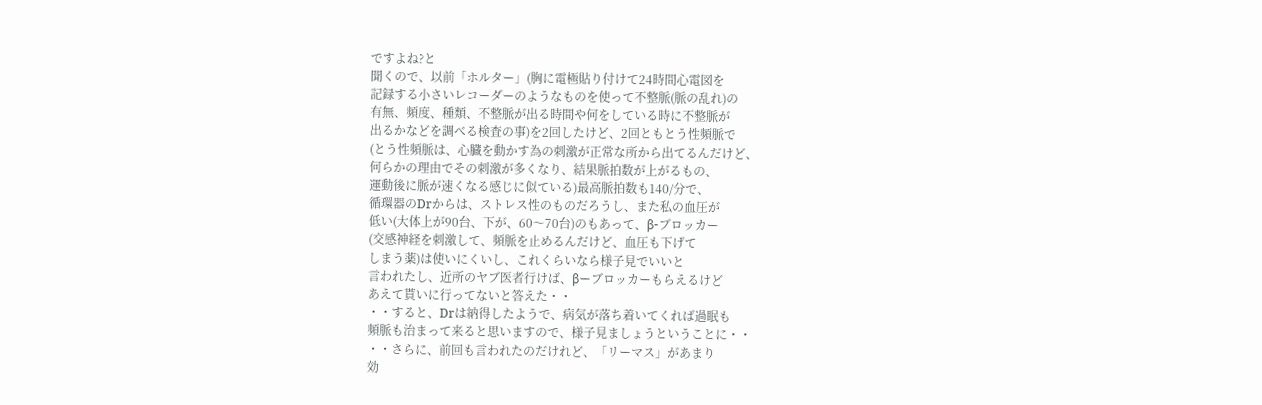ですよね?と
聞くので、以前「ホルター」(胸に電極貼り付けて24時間心電図を
記録する小さいレコーダーのようなものを使って不整脈(脈の乱れ)の
有無、頻度、種類、不整脈が出る時間や何をしている時に不整脈が
出るかなどを調べる検査の事)を2回したけど、2回ともとう性頻脈で
(とう性頻脈は、心臓を動かす為の刺激が正常な所から出てるんだけど、
何らかの理由でその刺激が多くなり、結果脈拍数が上がるもの、
運動後に脈が速くなる感じに似ている)最高脈拍数も140/分で、
循環器のDrからは、ストレス性のものだろうし、また私の血圧が
低い(大体上が90台、下が、60〜70台)のもあって、β-ブロッカー
(交感神経を刺激して、頻脈を止めるんだけど、血圧も下げて
しまう薬)は使いにくいし、これくらいなら様子見でいいと
言われたし、近所のヤブ医者行けば、βーブロッカーもらえるけど
あえて貰いに行ってないと答えた・・
・・すると、Drは納得したようで、病気が落ち着いてくれば過眠も
頻脈も治まって来ると思いますので、様子見ましょうということに・・
・・さらに、前回も言われたのだけれど、「リーマス」があまり
効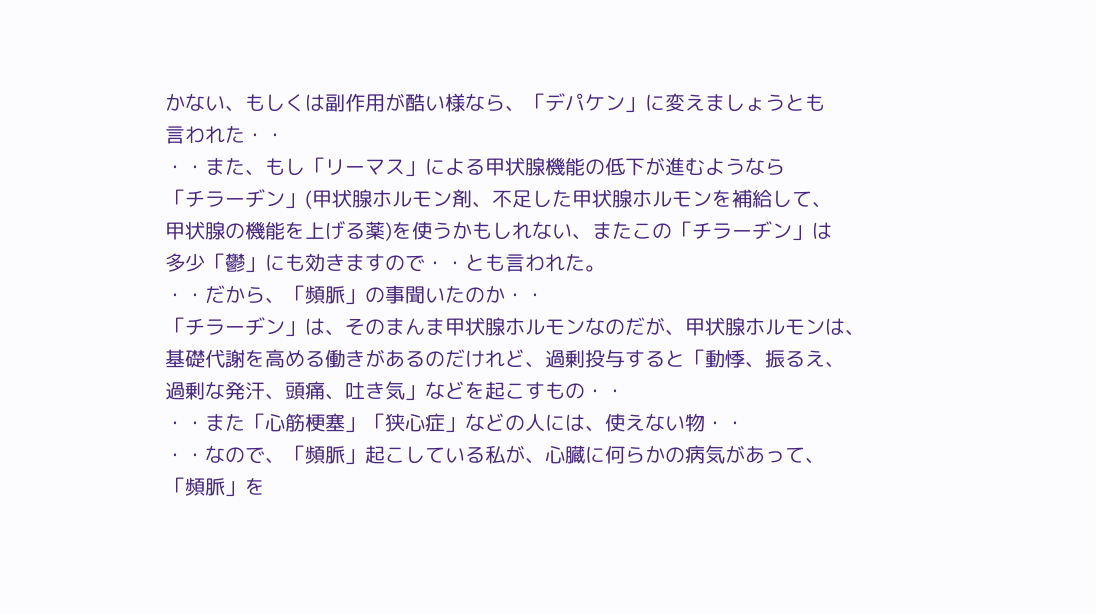かない、もしくは副作用が酷い様なら、「デパケン」に変えましょうとも
言われた・・
・・また、もし「リーマス」による甲状腺機能の低下が進むようなら
「チラーヂン」(甲状腺ホルモン剤、不足した甲状腺ホルモンを補給して、
甲状腺の機能を上げる薬)を使うかもしれない、またこの「チラーヂン」は
多少「鬱」にも効きますので・・とも言われた。
・・だから、「頻脈」の事聞いたのか・・
「チラーヂン」は、そのまんま甲状腺ホルモンなのだが、甲状腺ホルモンは、
基礎代謝を高める働きがあるのだけれど、過剰投与すると「動悸、振るえ、
過剰な発汗、頭痛、吐き気」などを起こすもの・・
・・また「心筋梗塞」「狭心症」などの人には、使えない物・・
・・なので、「頻脈」起こしている私が、心臓に何らかの病気があって、
「頻脈」を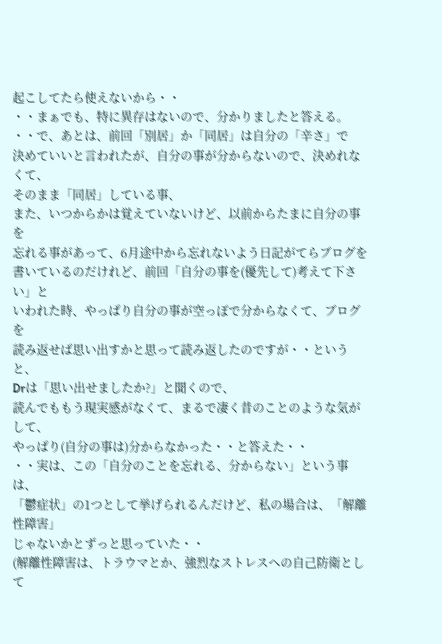起こしてたら使えないから・・
・・まぁでも、特に異存はないので、分かりましたと答える。
・・で、あとは、前回「別居」か「同居」は自分の「辛さ」で
決めていいと言われたが、自分の事が分からないので、決めれなくて、
そのまま「同居」している事、
また、いつからかは覚えていないけど、以前からたまに自分の事を
忘れる事があって、6月途中から忘れないよう日記がてらブログを
書いているのだけれど、前回「自分の事を(優先して)考えて下さい」と
いわれた時、やっぱり自分の事が空っぽで分からなくて、ブログを
読み返せば思い出すかと思って読み返したのですが・・というと、
Drは「思い出せましたか?」と聞くので、
読んでももう現実感がなくて、まるで凄く昔のことのような気がして、
やっぱり(自分の事は)分からなかった・・と答えた・・
・・実は、この「自分のことを忘れる、分からない」という事は、
「鬱症状」の1つとして挙げられるんだけど、私の場合は、「解離性障害」
じゃないかとずっと思っていた・・
(解離性障害は、トラウマとか、強烈なストレスへの自己防衛として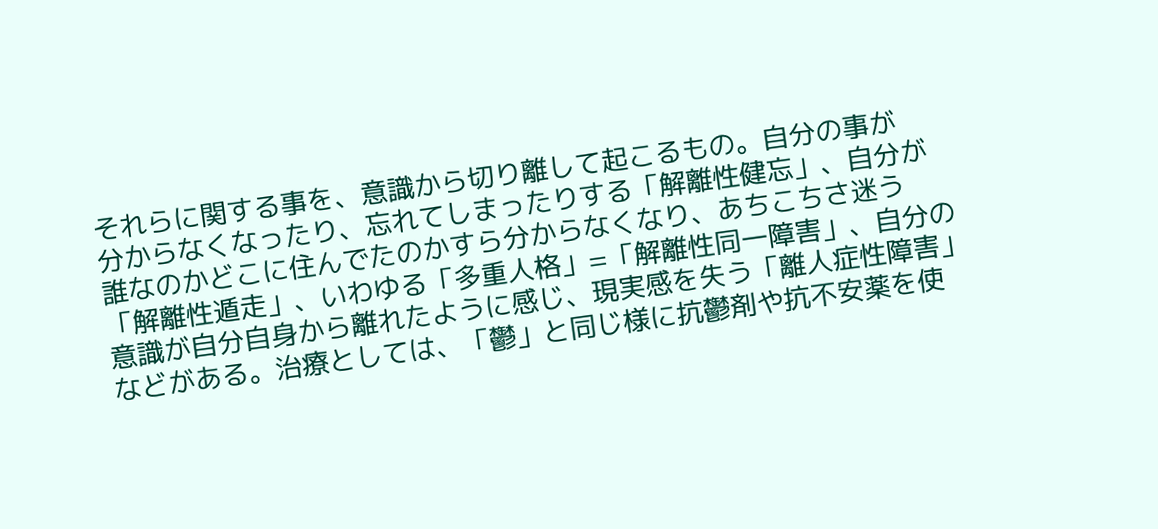それらに関する事を、意識から切り離して起こるもの。自分の事が
分からなくなったり、忘れてしまったりする「解離性健忘」、自分が
誰なのかどこに住んでたのかすら分からなくなり、あちこちさ迷う
「解離性遁走」、いわゆる「多重人格」=「解離性同一障害」、自分の
意識が自分自身から離れたように感じ、現実感を失う「離人症性障害」
などがある。治療としては、「鬱」と同じ様に抗鬱剤や抗不安薬を使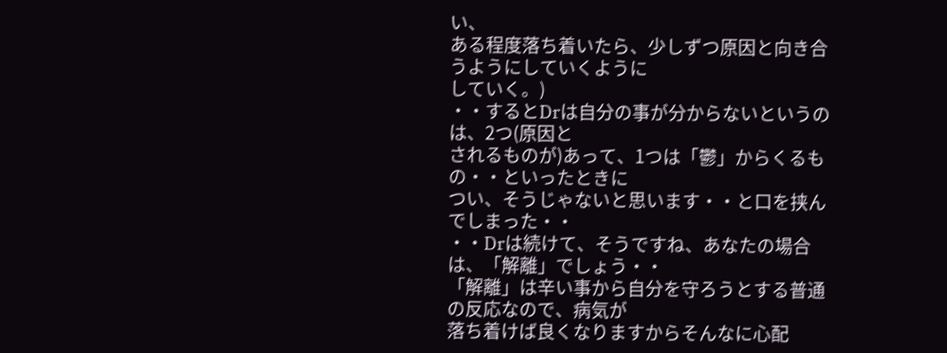い、
ある程度落ち着いたら、少しずつ原因と向き合うようにしていくように
していく。)
・・するとDrは自分の事が分からないというのは、2つ(原因と
されるものが)あって、1つは「鬱」からくるもの・・といったときに
つい、そうじゃないと思います・・と口を挟んでしまった・・
・・Drは続けて、そうですね、あなたの場合は、「解離」でしょう・・
「解離」は辛い事から自分を守ろうとする普通の反応なので、病気が
落ち着けば良くなりますからそんなに心配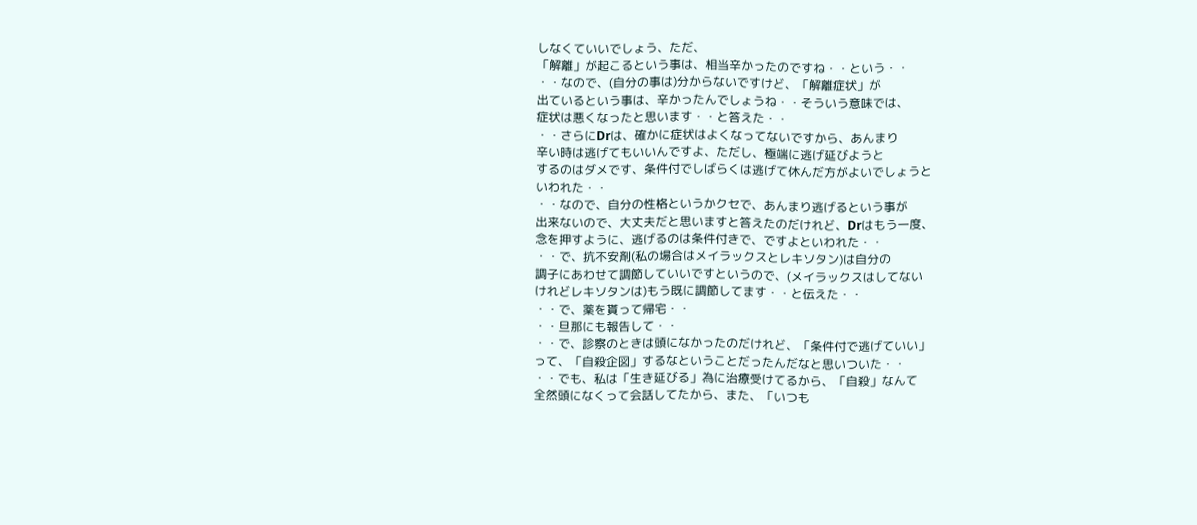しなくていいでしょう、ただ、
「解離」が起こるという事は、相当辛かったのですね・・という・・
・・なので、(自分の事は)分からないですけど、「解離症状」が
出ているという事は、辛かったんでしょうね・・そういう意味では、
症状は悪くなったと思います・・と答えた・・
・・さらにDrは、確かに症状はよくなってないですから、あんまり
辛い時は逃げてもいいんですよ、ただし、極端に逃げ延びようと
するのはダメです、条件付でしばらくは逃げて休んだ方がよいでしょうと
いわれた・・
・・なので、自分の性格というかクセで、あんまり逃げるという事が
出来ないので、大丈夫だと思いますと答えたのだけれど、Drはもう一度、
念を押すように、逃げるのは条件付きで、ですよといわれた・・
・・で、抗不安剤(私の場合はメイラックスとレキソタン)は自分の
調子にあわせて調節していいですというので、(メイラックスはしてない
けれどレキソタンは)もう既に調節してます・・と伝えた・・
・・で、薬を貰って帰宅・・
・・旦那にも報告して・・
・・で、診察のときは頭になかったのだけれど、「条件付で逃げていい」
って、「自殺企図」するなということだったんだなと思いついた・・
・・でも、私は「生き延びる」為に治療受けてるから、「自殺」なんて
全然頭になくって会話してたから、また、「いつも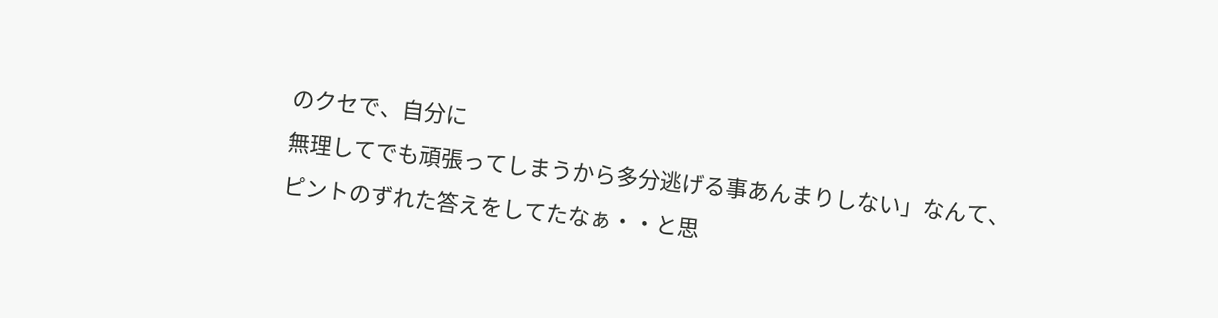のクセで、自分に
無理してでも頑張ってしまうから多分逃げる事あんまりしない」なんて、
ピントのずれた答えをしてたなぁ・・と思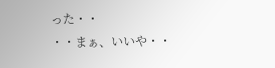った・・
・・まぁ、いいや・・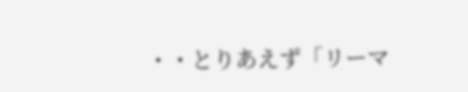・・とりあえず「リーマ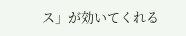ス」が効いてくれる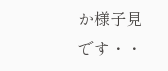か様子見です・・